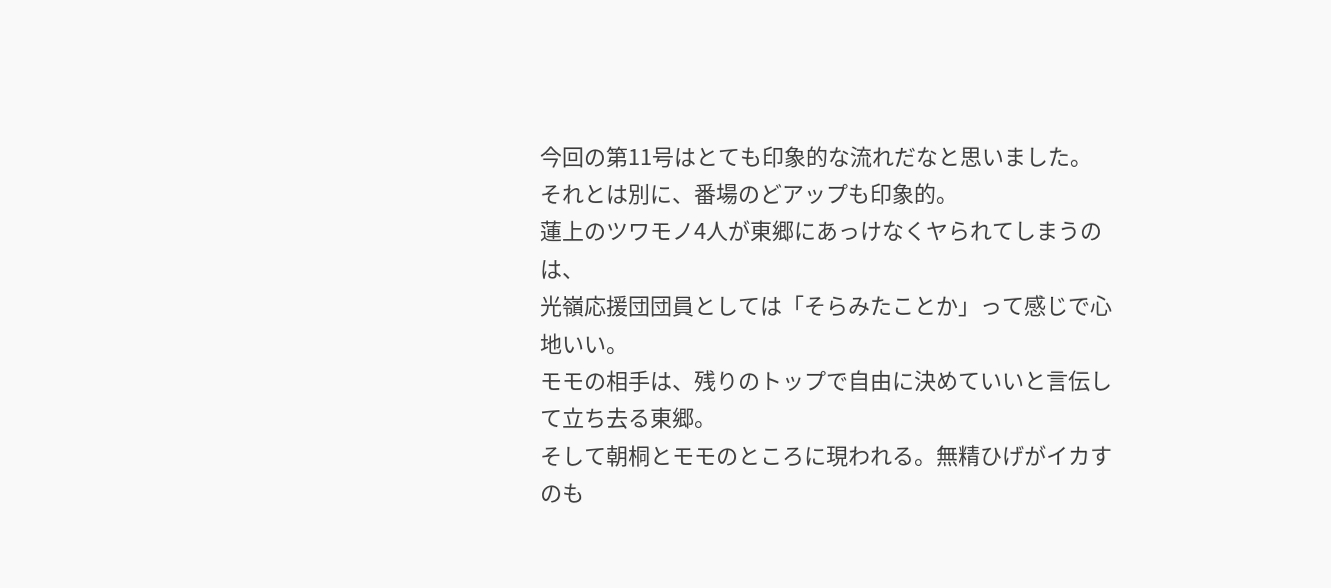今回の第11号はとても印象的な流れだなと思いました。
それとは別に、番場のどアップも印象的。
蓮上のツワモノ4人が東郷にあっけなくヤられてしまうのは、
光嶺応援団団員としては「そらみたことか」って感じで心地いい。
モモの相手は、残りのトップで自由に決めていいと言伝して立ち去る東郷。
そして朝桐とモモのところに現われる。無精ひげがイカすのも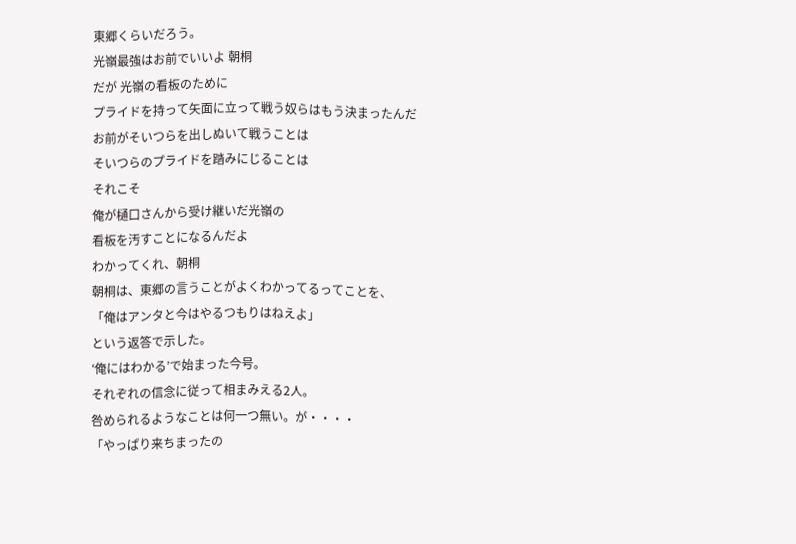東郷くらいだろう。
光嶺最強はお前でいいよ 朝桐
だが 光嶺の看板のために
プライドを持って矢面に立って戦う奴らはもう決まったんだ
お前がそいつらを出しぬいて戦うことは
そいつらのプライドを踏みにじることは
それこそ
俺が樋口さんから受け継いだ光嶺の
看板を汚すことになるんだよ
わかってくれ、朝桐
朝桐は、東郷の言うことがよくわかってるってことを、
「俺はアンタと今はやるつもりはねえよ」
という返答で示した。
‘俺にはわかる’で始まった今号。
それぞれの信念に従って相まみえる2人。
咎められるようなことは何一つ無い。が・・・・
「やっぱり来ちまったの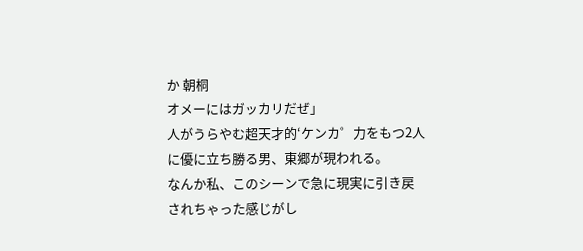か 朝桐
オメーにはガッカリだぜ」
人がうらやむ超天才的‘ケンカ゜力をもつ2人に優に立ち勝る男、東郷が現われる。
なんか私、このシーンで急に現実に引き戻されちゃった感じがし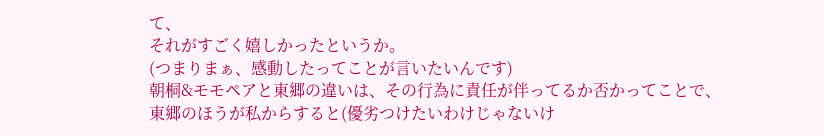て、
それがすごく嬉しかったというか。
(つまりまぁ、感動したってことが言いたいんです)
朝桐&モモペアと東郷の違いは、その行為に責任が伴ってるか否かってことで、
東郷のほうが私からすると(優劣つけたいわけじゃないけ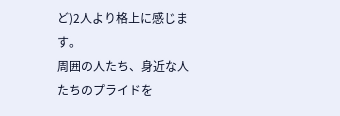ど)2人より格上に感じます。
周囲の人たち、身近な人たちのプライドを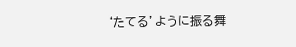‘たてる’ように振る舞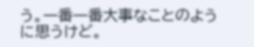う。一番一番大事なことのように思うけど。